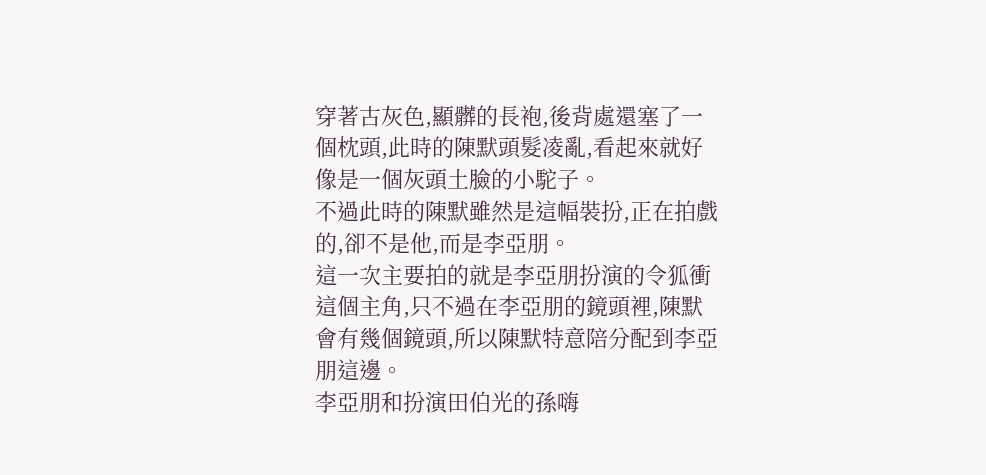穿著古灰色,顯髒的長袍,後背處還塞了一個枕頭,此時的陳默頭髮凌亂,看起來就好像是一個灰頭土臉的小駝子。
不過此時的陳默雖然是這幅裝扮,正在拍戲的,卻不是他,而是李亞朋。
這一次主要拍的就是李亞朋扮演的令狐衝這個主角,只不過在李亞朋的鏡頭裡,陳默會有幾個鏡頭,所以陳默特意陪分配到李亞朋這邊。
李亞朋和扮演田伯光的孫嗨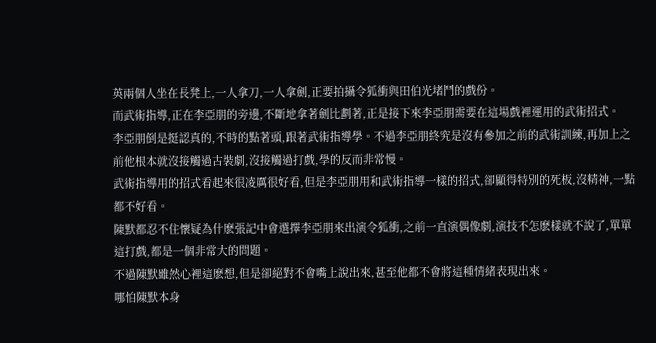英兩個人坐在長凳上,一人拿刀,一人拿劍,正要拍攝令狐衝與田伯光堵鬥的戲份。
而武術指導,正在李亞朋的旁邊,不斷地拿著劍比劃著,正是接下來李亞朋需要在這場戲裡運用的武術招式。
李亞朋倒是挺認真的,不時的點著頭,跟著武術指導學。不過李亞朋終究是沒有參加之前的武術訓練,再加上之前他根本就沒接觸過古裝劇,沒接觸過打戲,學的反而非常慢。
武術指導用的招式看起來很凌厲很好看,但是李亞朋用和武術指導一樣的招式,卻顯得特別的死板,沒精神,一點都不好看。
陳默都忍不住懷疑為什麽張記中會選擇李亞朋來出演令狐衝,之前一直演偶像劇,演技不怎麽樣就不說了,單單這打戲,都是一個非常大的問題。
不過陳默雖然心裡這麽想,但是卻絕對不會嘴上說出來,甚至他都不會將這種情緒表現出來。
哪怕陳默本身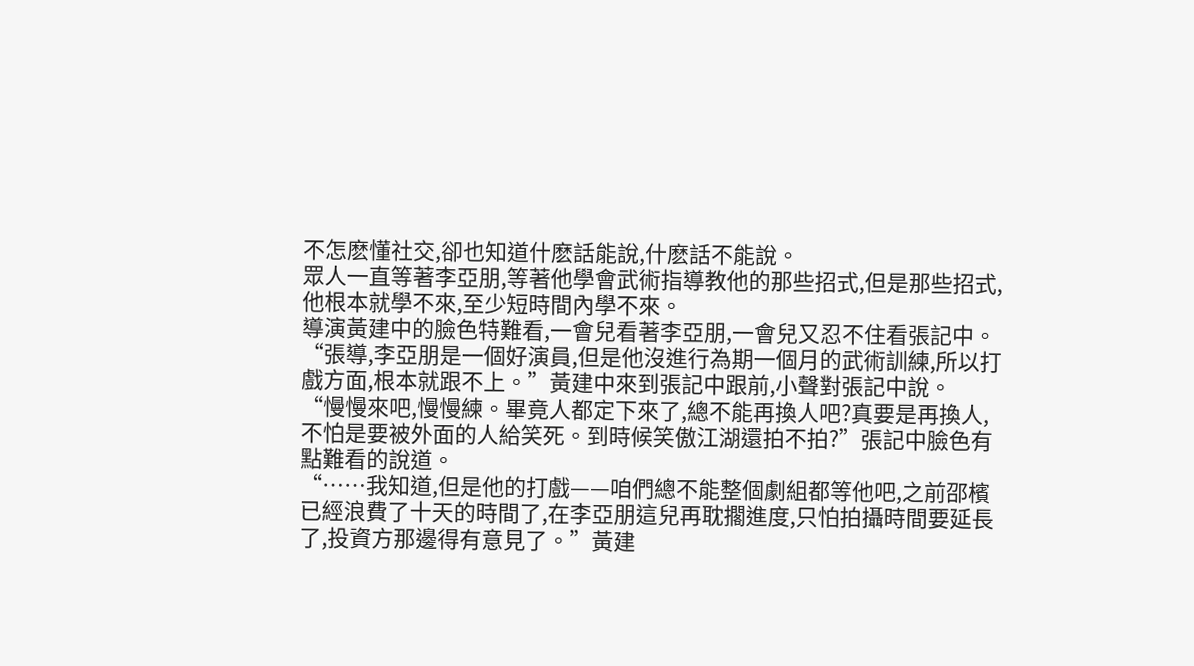不怎麽懂社交,卻也知道什麽話能說,什麽話不能說。
眾人一直等著李亞朋,等著他學會武術指導教他的那些招式,但是那些招式,他根本就學不來,至少短時間內學不來。
導演黃建中的臉色特難看,一會兒看著李亞朋,一會兒又忍不住看張記中。
“張導,李亞朋是一個好演員,但是他沒進行為期一個月的武術訓練,所以打戲方面,根本就跟不上。”黃建中來到張記中跟前,小聲對張記中說。
“慢慢來吧,慢慢練。畢竟人都定下來了,總不能再換人吧?真要是再換人,不怕是要被外面的人給笑死。到時候笑傲江湖還拍不拍?”張記中臉色有點難看的說道。
“……我知道,但是他的打戲——咱們總不能整個劇組都等他吧,之前邵檳已經浪費了十天的時間了,在李亞朋這兒再耽擱進度,只怕拍攝時間要延長了,投資方那邊得有意見了。”黃建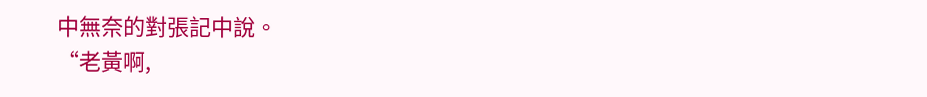中無奈的對張記中說。
“老黃啊,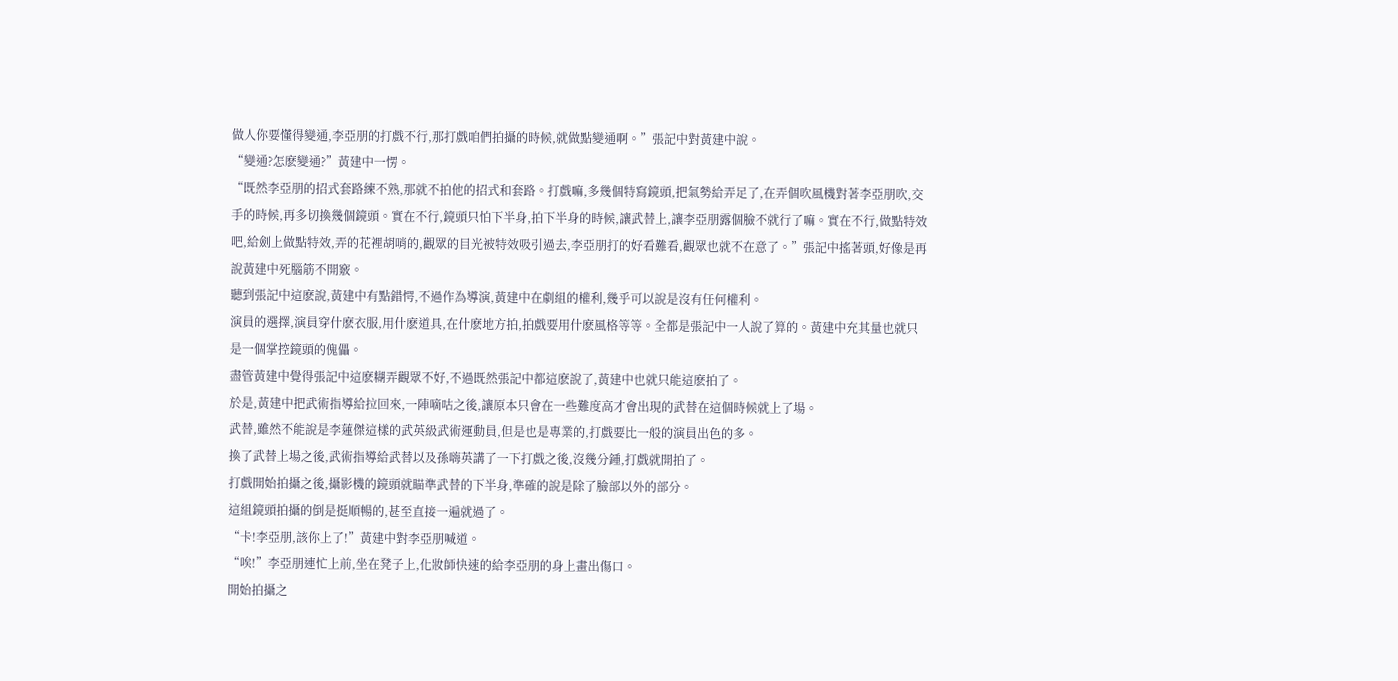做人你要懂得變通,李亞朋的打戲不行,那打戲咱們拍攝的時候,就做點變通啊。”張記中對黃建中說。
“變通?怎麽變通?”黃建中一愣。
“既然李亞朋的招式套路練不熟,那就不拍他的招式和套路。打戲嘛,多幾個特寫鏡頭,把氣勢給弄足了,在弄個吹風機對著李亞朋吹,交手的時候,再多切換幾個鏡頭。實在不行,鏡頭只怕下半身,拍下半身的時候,讓武替上,讓李亞朋露個臉不就行了嘛。實在不行,做點特效吧,給劍上做點特效,弄的花裡胡哨的,觀眾的目光被特效吸引過去,李亞朋打的好看難看,觀眾也就不在意了。”張記中搖著頭,好像是再說黃建中死腦筋不開竅。
聽到張記中這麽說,黃建中有點錯愕,不過作為導演,黃建中在劇組的權利,幾乎可以說是沒有任何權利。
演員的選擇,演員穿什麽衣服,用什麽道具,在什麽地方拍,拍戲要用什麽風格等等。全都是張記中一人說了算的。黃建中充其量也就只是一個掌控鏡頭的傀儡。
盡管黃建中覺得張記中這麽糊弄觀眾不好,不過既然張記中都這麽說了,黃建中也就只能這麽拍了。
於是,黃建中把武術指導給拉回來,一陣嘀咕之後,讓原本只會在一些難度高才會出現的武替在這個時候就上了場。
武替,雖然不能說是李蓮傑這樣的武英級武術運動員,但是也是專業的,打戲要比一般的演員出色的多。
換了武替上場之後,武術指導給武替以及孫嗨英講了一下打戲之後,沒幾分鍾,打戲就開拍了。
打戲開始拍攝之後,攝影機的鏡頭就瞄準武替的下半身,準確的說是除了臉部以外的部分。
這組鏡頭拍攝的倒是挺順暢的,甚至直接一遍就過了。
“卡!李亞朋,該你上了!”黃建中對李亞朋喊道。
“唉!”李亞朋連忙上前,坐在凳子上,化妝師快速的給李亞朋的身上畫出傷口。
開始拍攝之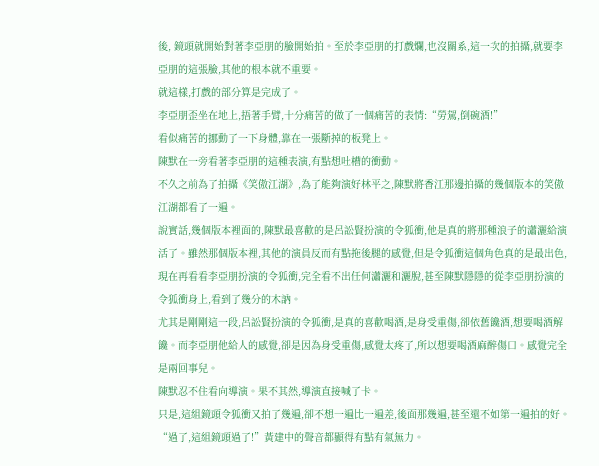後, 鏡頭就開始對著李亞朋的臉開始拍。至於李亞朋的打戲爛,也沒關系,這一次的拍攝,就要李亞朋的這張臉,其他的根本就不重要。
就這樣,打戲的部分算是完成了。
李亞朋歪坐在地上,捂著手臂,十分痛苦的做了一個痛苦的表情:“勞駕,倒碗酒!”
看似痛苦的挪動了一下身體,靠在一張斷掉的板凳上。
陳默在一旁看著李亞朋的這種表演,有點想吐槽的衝動。
不久之前為了拍攝《笑傲江湖》,為了能夠演好林平之,陳默將香江那邊拍攝的幾個版本的笑傲江湖都看了一遍。
說實話,幾個版本裡面的,陳默最喜歡的是呂訟賢扮演的令狐衝,他是真的將那種浪子的瀟灑給演活了。雖然那個版本裡,其他的演員反而有點拖後腿的感覺,但是令狐衝這個角色真的是最出色,現在再看看李亞朋扮演的令狐衝,完全看不出任何瀟灑和灑脫,甚至陳默隱隱的從李亞朋扮演的令狐衝身上,看到了幾分的木訥。
尤其是剛剛這一段,呂訟賢扮演的令狐衝,是真的喜歡喝酒,是身受重傷,卻依舊饞酒,想要喝酒解饞。而李亞朋他給人的感覺,卻是因為身受重傷,感覺太疼了,所以想要喝酒麻醉傷口。感覺完全是兩回事兒。
陳默忍不住看向導演。果不其然,導演直接喊了卡。
只是,這組鏡頭令狐衝又拍了幾遍,卻不想一遍比一遍差,後面那幾遍,甚至還不如第一遍拍的好。
“過了,這組鏡頭過了!”黃建中的聲音都顯得有點有氣無力。